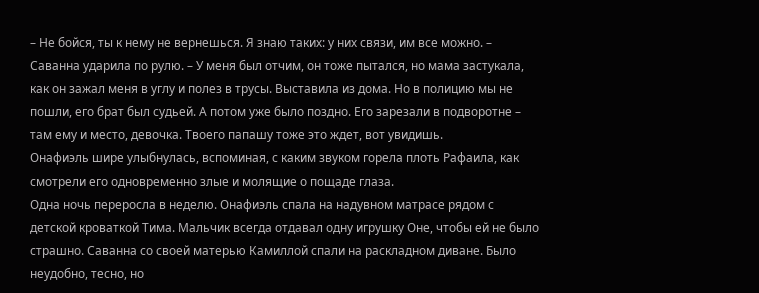– Не бойся, ты к нему не вернешься. Я знаю таких: у них связи, им все можно. – Саванна ударила по рулю. – У меня был отчим, он тоже пытался, но мама застукала, как он зажал меня в углу и полез в трусы. Выставила из дома. Но в полицию мы не пошли, его брат был судьей. А потом уже было поздно. Его зарезали в подворотне – там ему и место, девочка. Твоего папашу тоже это ждет, вот увидишь.
Онафиэль шире улыбнулась, вспоминая, с каким звуком горела плоть Рафаила, как смотрели его одновременно злые и молящие о пощаде глаза.
Одна ночь переросла в неделю. Онафиэль спала на надувном матрасе рядом с детской кроваткой Тима. Мальчик всегда отдавал одну игрушку Оне, чтобы ей не было страшно. Саванна со своей матерью Камиллой спали на раскладном диване. Было неудобно, тесно, но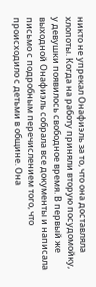никто не упрекал Онафиэль за то, что она доставляла хлопоты. Когда на работу приняли вторую посудомойку, у девушки появилось свободное время. В первый же выходной Онафиэль собрала все документы и написала письмо с подробным перечислением того, что происходило с детьми в общине. Она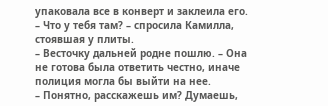упаковала все в конверт и заклеила его.
– Что у тебя там? – спросила Камилла, стоявшая у плиты.
– Весточку дальней родне пошлю. – Она не готова была ответить честно, иначе полиция могла бы выйти на нее.
– Понятно, расскажешь им? Думаешь,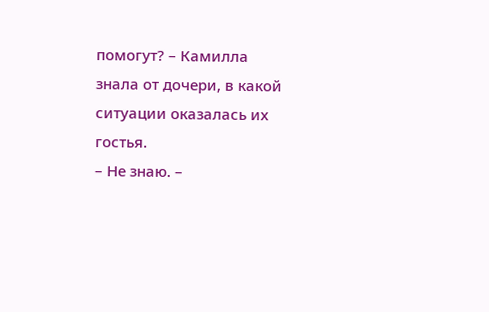помогут? – Камилла знала от дочери, в какой ситуации оказалась их гостья.
– Не знаю. –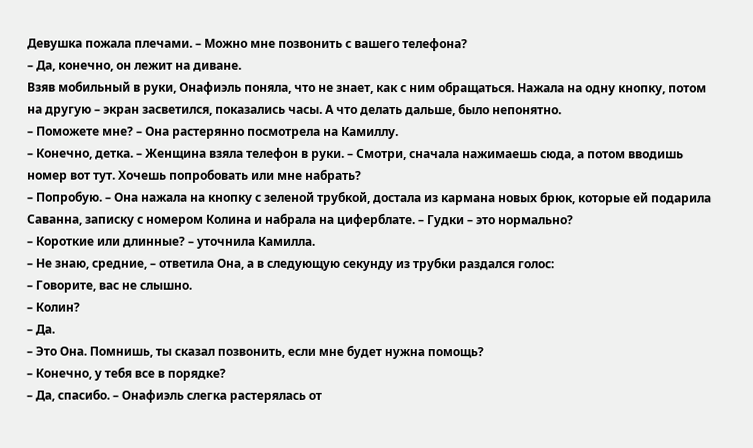Девушка пожала плечами. – Можно мне позвонить с вашего телефона?
– Да, конечно, он лежит на диване.
Взяв мобильный в руки, Онафиэль поняла, что не знает, как с ним обращаться. Нажала на одну кнопку, потом на другую – экран засветился, показались часы. А что делать дальше, было непонятно.
– Поможете мне? – Она растерянно посмотрела на Камиллу.
– Конечно, детка. – Женщина взяла телефон в руки. – Смотри, сначала нажимаешь сюда, а потом вводишь номер вот тут. Хочешь попробовать или мне набрать?
– Попробую. – Она нажала на кнопку с зеленой трубкой, достала из кармана новых брюк, которые ей подарила Саванна, записку с номером Колина и набрала на циферблате. – Гудки – это нормально?
– Короткие или длинные? – уточнила Камилла.
– Не знаю, средние, – ответила Она, а в следующую секунду из трубки раздался голос:
– Говорите, вас не слышно.
– Колин?
– Да.
– Это Она. Помнишь, ты сказал позвонить, если мне будет нужна помощь?
– Конечно, у тебя все в порядке?
– Да, спасибо. – Онафиэль слегка растерялась от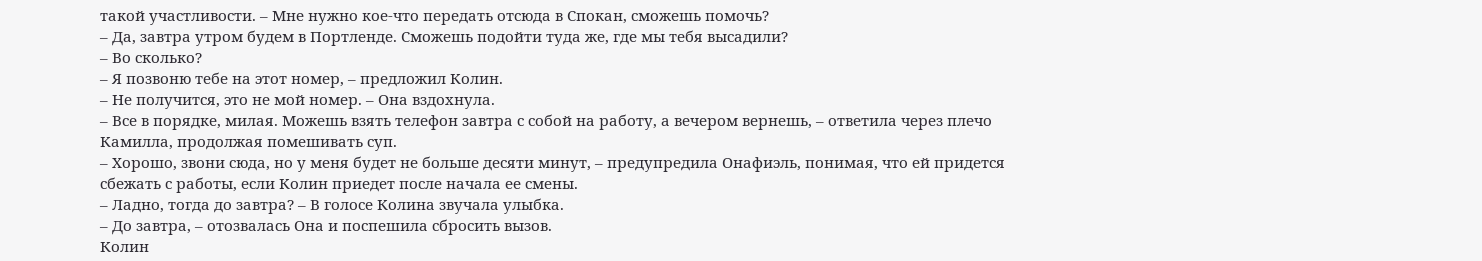такой участливости. – Мне нужно кое-что передать отсюда в Спокан, сможешь помочь?
– Да, завтра утром будем в Портленде. Сможешь подойти туда же, где мы тебя высадили?
– Во сколько?
– Я позвоню тебе на этот номер, – предложил Колин.
– Не получится, это не мой номер. – Она вздохнула.
– Все в порядке, милая. Можешь взять телефон завтра с собой на работу, а вечером вернешь, – ответила через плечо Камилла, продолжая помешивать суп.
– Хорошо, звони сюда, но у меня будет не больше десяти минут, – предупредила Онафиэль, понимая, что ей придется сбежать с работы, если Колин приедет после начала ее смены.
– Ладно, тогда до завтра? – В голосе Колина звучала улыбка.
– До завтра, – отозвалась Она и поспешила сбросить вызов.
Колин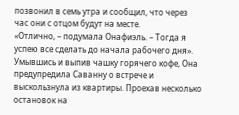позвонил в семь утра и сообщил, что через час они с отцом будут на месте.
«Отлично, – подумала Онафиэль. – Тогда я успею все сделать до начала рабочего дня».
Умывшись и выпив чашку горячего кофе, Она предупредила Саванну о встрече и выскользнула из квартиры. Проехав несколько остановок на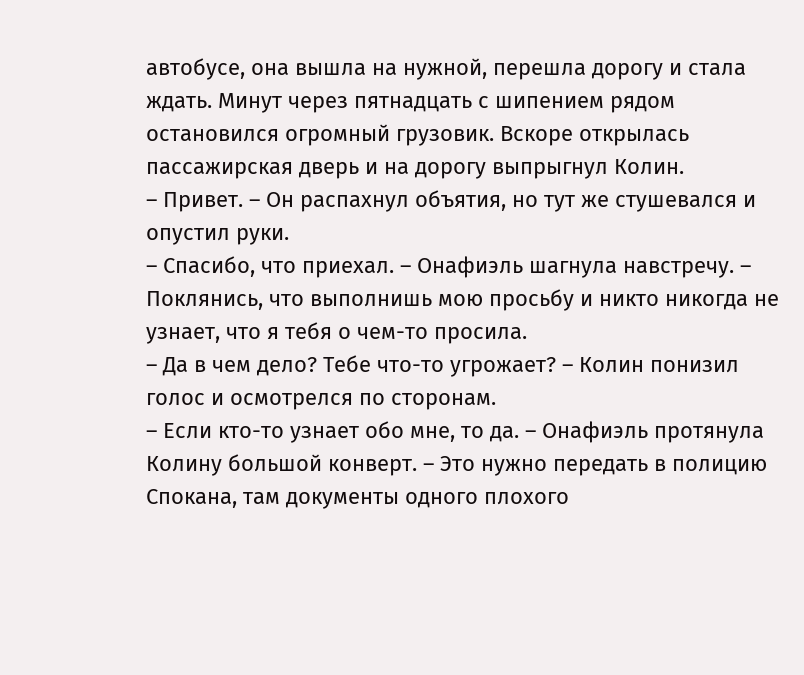автобусе, она вышла на нужной, перешла дорогу и стала ждать. Минут через пятнадцать с шипением рядом остановился огромный грузовик. Вскоре открылась пассажирская дверь и на дорогу выпрыгнул Колин.
– Привет. – Он распахнул объятия, но тут же стушевался и опустил руки.
– Спасибо, что приехал. – Онафиэль шагнула навстречу. – Поклянись, что выполнишь мою просьбу и никто никогда не узнает, что я тебя о чем-то просила.
– Да в чем дело? Тебе что-то угрожает? – Колин понизил голос и осмотрелся по сторонам.
– Если кто-то узнает обо мне, то да. – Онафиэль протянула Колину большой конверт. – Это нужно передать в полицию Спокана, там документы одного плохого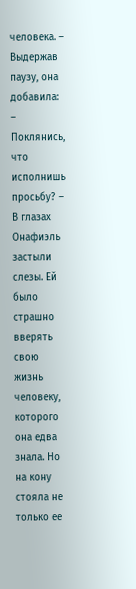человека. – Выдержав паузу, она добавила: – Поклянись, что исполнишь просьбу? – В глазах Онафиэль застыли слезы. Ей было страшно вверять свою жизнь человеку, которого она едва знала. Но на кону стояла не только ее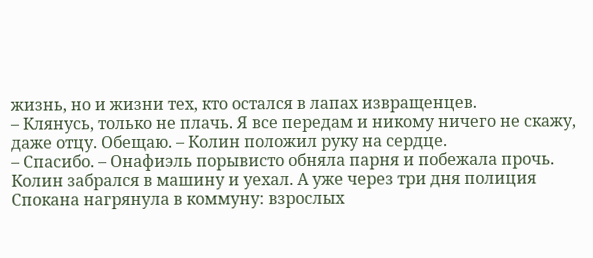жизнь, но и жизни тех, кто остался в лапах извращенцев.
– Клянусь, только не плачь. Я все передам и никому ничего не скажу, даже отцу. Обещаю. – Колин положил руку на сердце.
– Спасибо. – Онафиэль порывисто обняла парня и побежала прочь.
Колин забрался в машину и уехал. А уже через три дня полиция Спокана нагрянула в коммуну: взрослых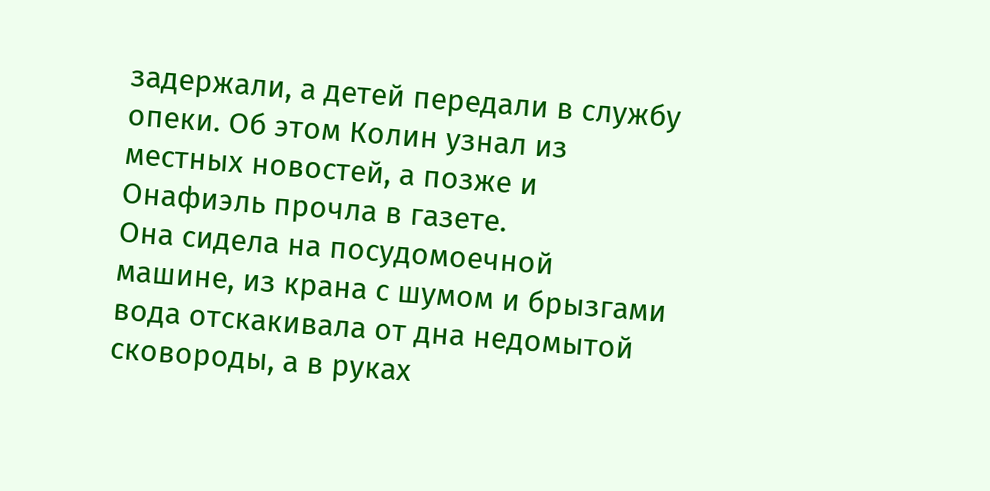задержали, а детей передали в службу опеки. Об этом Колин узнал из местных новостей, а позже и Онафиэль прочла в газете.
Она сидела на посудомоечной машине, из крана с шумом и брызгами вода отскакивала от дна недомытой сковороды, а в руках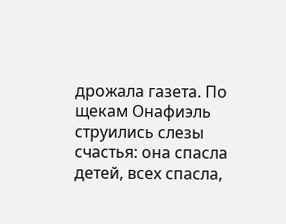дрожала газета. По щекам Онафиэль струились слезы счастья: она спасла детей, всех спасла,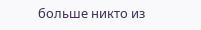больше никто из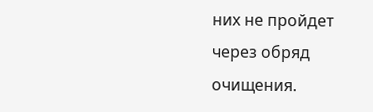них не пройдет через обряд очищения.